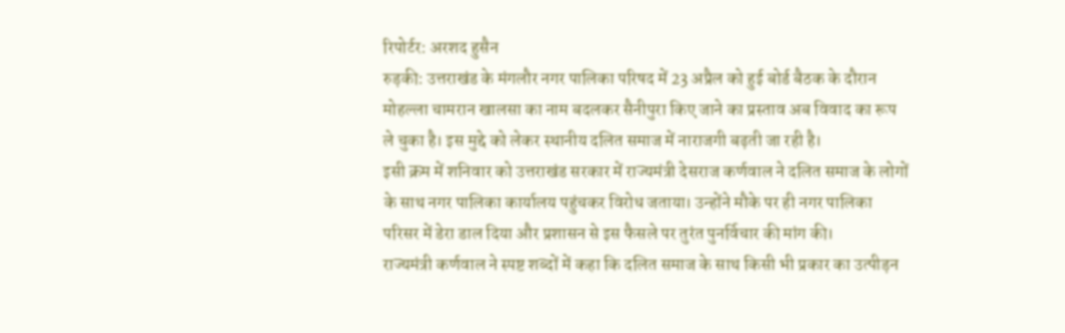रिपोर्टर: अरशद हुसैन
रुड़की: उत्तराखंड के मंगलौर नगर पालिका परिषद में 23 अप्रैल को हुई बोर्ड बैठक के दौरान मोहल्ला चामरान खालसा का नाम बदलकर सैनीपुरा किए जाने का प्रस्ताव अब विवाद का रूप ले चुका है। इस मुद्दे को लेकर स्थानीय दलित समाज में नाराजगी बढ़ती जा रही है।
इसी क्रम में शनिवार को उत्तराखंड सरकार में राज्यमंत्री देसराज कर्णवाल ने दलित समाज के लोगों के साथ नगर पालिका कार्यालय पहुंचकर विरोध जताया। उन्होंने मौके पर ही नगर पालिका परिसर में डेरा डाल दिया और प्रशासन से इस फैसले पर तुरंत पुनर्विचार की मांग की।
राज्यमंत्री कर्णवाल ने स्पष्ट शब्दों में कहा कि दलित समाज के साथ किसी भी प्रकार का उत्पीड़न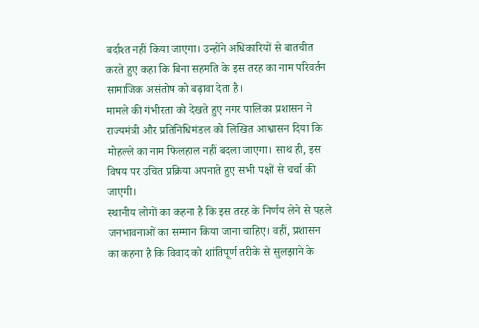बर्दाश्त नहीं किया जाएगा। उन्होंने अधिकारियों से बातचीत करते हुए कहा कि बिना सहमति के इस तरह का नाम परिवर्तन सामाजिक असंतोष को बढ़ावा देता है।
मामले की गंभीरता को देखते हुए नगर पालिका प्रशासन ने राज्यमंत्री और प्रतिनिधिमंडल को लिखित आश्वासन दिया कि मोहल्ले का नाम फिलहाल नहीं बदला जाएगा। साथ ही, इस विषय पर उचित प्रक्रिया अपनाते हुए सभी पक्षों से चर्चा की जाएगी।
स्थानीय लोगों का कहना है कि इस तरह के निर्णय लेने से पहले जनभावनाओं का सम्मान किया जाना चाहिए। वहीं, प्रशासन का कहना है कि विवाद को शांतिपूर्ण तरीके से सुलझाने के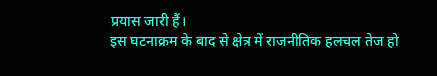प्रयास जारी हैं।
इस घटनाक्रम के बाद से क्षेत्र में राजनीतिक हलचल तेज हो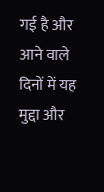गई है और आने वाले दिनों में यह मुद्दा और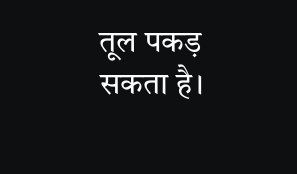तूल पकड़ सकता है।